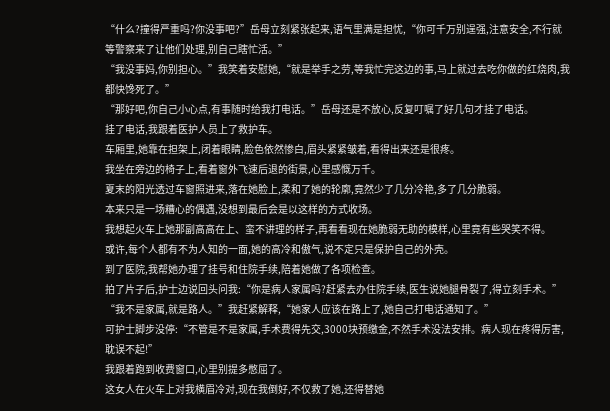“什么?撞得严重吗?你没事吧?”岳母立刻紧张起来,语气里满是担忧,“你可千万别逞强,注意安全,不行就等警察来了让他们处理,别自己瞎忙活。”
“我没事妈,你别担心。”我笑着安慰她,“就是举手之劳,等我忙完这边的事,马上就过去吃你做的红烧肉,我都快馋死了。”
“那好吧,你自己小心点,有事随时给我打电话。”岳母还是不放心,反复叮嘱了好几句才挂了电话。
挂了电话,我跟着医护人员上了救护车。
车厢里,她靠在担架上,闭着眼睛,脸色依然惨白,眉头紧紧皱着,看得出来还是很疼。
我坐在旁边的椅子上,看着窗外飞速后退的街景,心里感慨万千。
夏末的阳光透过车窗照进来,落在她脸上,柔和了她的轮廓,竟然少了几分冷艳,多了几分脆弱。
本来只是一场糟心的偶遇,没想到最后会是以这样的方式收场。
我想起火车上她那副高高在上、蛮不讲理的样子,再看看现在她脆弱无助的模样,心里竟有些哭笑不得。
或许,每个人都有不为人知的一面,她的高冷和傲气,说不定只是保护自己的外壳。
到了医院,我帮她办理了挂号和住院手续,陪着她做了各项检查。
拍了片子后,护士边说回头问我:“你是病人家属吗?赶紧去办住院手续,医生说她腿骨裂了,得立刻手术。”
“我不是家属,就是路人。”我赶紧解释,“她家人应该在路上了,她自己打电话通知了。”
可护士脚步没停:“不管是不是家属,手术费得先交,3000块预缴金,不然手术没法安排。病人现在疼得厉害,耽误不起!”
我跟着跑到收费窗口,心里别提多憋屈了。
这女人在火车上对我横眉冷对,现在我倒好,不仅救了她,还得替她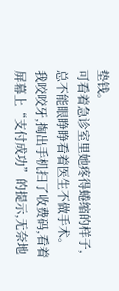垫钱。
可看着急诊室里她疼得蜷缩的样子,总不能眼睁睁看着医生不做手术。
我咬咬牙,掏出手机扫了收费码,看着屏幕上“支付成功”的提示,无奈地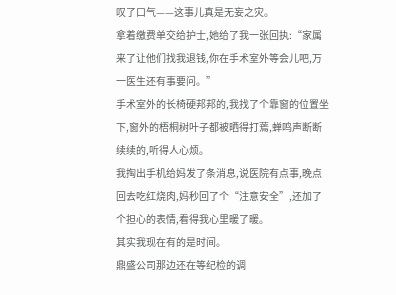叹了口气——这事儿真是无妄之灾。
拿着缴费单交给护士,她给了我一张回执:“家属来了让他们找我退钱,你在手术室外等会儿吧,万一医生还有事要问。”
手术室外的长椅硬邦邦的,我找了个靠窗的位置坐下,窗外的梧桐树叶子都被晒得打蔫,蝉鸣声断断续续的,听得人心烦。
我掏出手机给妈发了条消息,说医院有点事,晚点回去吃红烧肉,妈秒回了个“注意安全”,还加了个担心的表情,看得我心里暖了暖。
其实我现在有的是时间。
鼎盛公司那边还在等纪检的调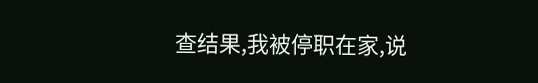查结果,我被停职在家,说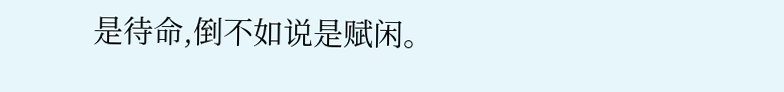是待命,倒不如说是赋闲。